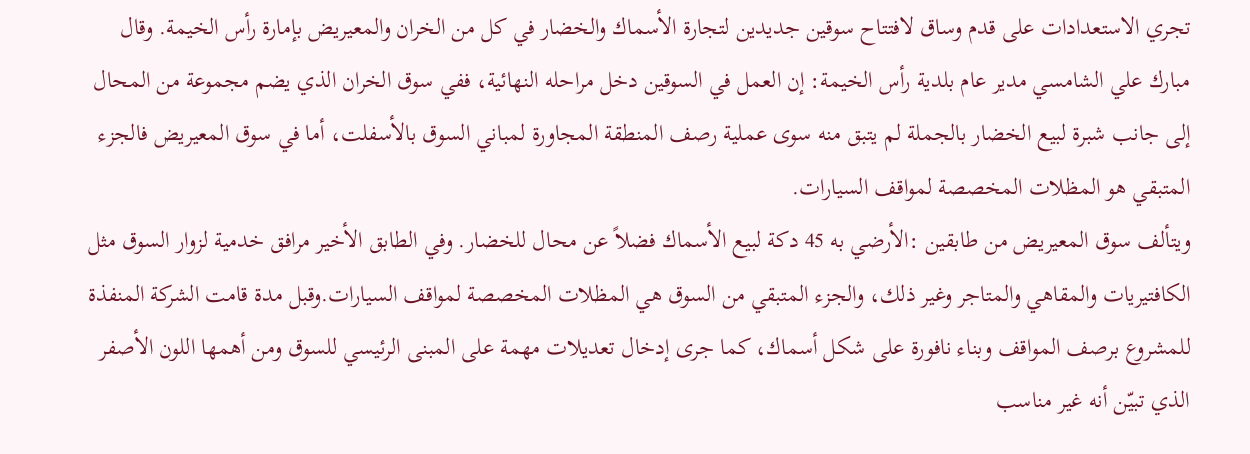تجري الاستعدادات على قدم وساق لافتتاح سوقين جديدين لتجارة الأسماك والخضار في كل من الخران والمعيريض بإمارة رأس الخيمة. وقال مبارك علي الشامسي مدير عام بلدية رأس الخيمة: إن العمل في السوقين دخل مراحله النهائية، ففي سوق الخران الذي يضم مجموعة من المحال إلى جانب شبرة لبيع الخضار بالجملة لم يتبق منه سوى عملية رصف المنطقة المجاورة لمباني السوق بالأسفلت، أما في سوق المعيريض فالجزء المتبقي هو المظلات المخصصة لمواقف السيارات.
ويتألف سوق المعيريض من طابقين :الأرضي به 45 دكة لبيع الأسماك فضلاً عن محال للخضار. وفي الطابق الأخير مرافق خدمية لزوار السوق مثل الكافتيريات والمقاهي والمتاجر وغير ذلك، والجزء المتبقي من السوق هي المظلات المخصصة لمواقف السيارات.وقبل مدة قامت الشركة المنفذة للمشروع برصف المواقف وبناء نافورة على شكل أسماك، كما جرى إدخال تعديلات مهمة على المبنى الرئيسي للسوق ومن أهمها اللون الأصفر الذي تبيّن أنه غير مناسب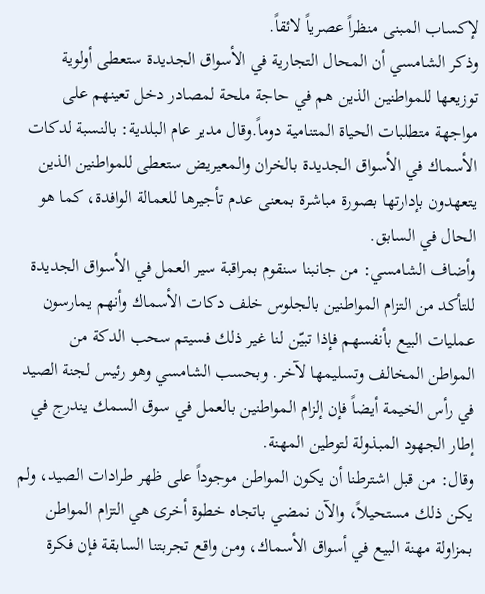لإكساب المبنى منظراً عصرياً لائقاً.
وذكر الشامسي أن المحال التجارية في الأسواق الجديدة ستعطى أولوية توزيعها للمواطنين الذين هم في حاجة ملحة لمصادر دخل تعينهم على مواجهة متطلبات الحياة المتنامية دوماً.وقال مدير عام البلدية: بالنسبة لدكات الأسماك في الأسواق الجديدة بالخران والمعيريض ستعطى للمواطنين الذين يتعهدون بإدارتها بصورة مباشرة بمعنى عدم تأجيرها للعمالة الوافدة، كما هو الحال في السابق.
وأضاف الشامسي: من جانبنا سنقوم بمراقبة سير العمل في الأسواق الجديدة للتأكد من التزام المواطنين بالجلوس خلف دكات الأسماك وأنهم يمارسون عمليات البيع بأنفسهم فإذا تبيّن لنا غير ذلك فسيتم سحب الدكة من المواطن المخالف وتسليمها لآخر. وبحسب الشامسي وهو رئيس لجنة الصيد في رأس الخيمة أيضاً فإن إلزام المواطنين بالعمل في سوق السمك يندرج في إطار الجهود المبذولة لتوطين المهنة.
وقال: من قبل اشترطنا أن يكون المواطن موجوداً على ظهر طرادات الصيد، ولم يكن ذلك مستحيلاً، والآن نمضي باتجاه خطوة أخرى هي التزام المواطن بمزاولة مهنة البيع في أسواق الأسماك، ومن واقع تجربتنا السابقة فإن فكرة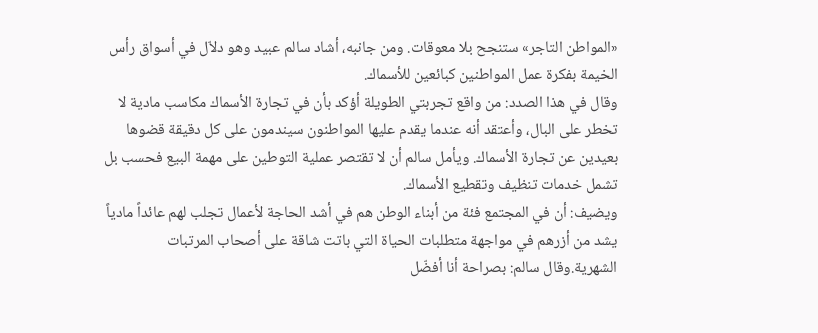«المواطن التاجر» ستنجح بلا معوقات. ومن جانبه، أشاد سالم عبيد وهو دلاّل في أسواق رأس الخيمة بفكرة عمل المواطنين كبائعين للأسماك.
وقال في هذا الصدد: من واقع تجربتي الطويلة أؤكد بأن في تجارة الأسماك مكاسب مادية لا تخطر على البال، وأعتقد أنه عندما يقدم عليها المواطنون سيندمون على كل دقيقة قضوها بعيدين عن تجارة الأسماك. ويأمل سالم أن لا تقتصر عملية التوطين على مهمة البيع فحسب بل تشمل خدمات تنظيف وتقطيع الأسماك.
ويضيف: أن في المجتمع فئة من أبناء الوطن هم في أشد الحاجة لأعمال تجلب لهم عائداً مادياً يشد من أزرهم في مواجهة متطلبات الحياة التي باتت شاقة على أصحاب المرتبات الشهرية.وقال سالم: بصراحة أنا أفضّل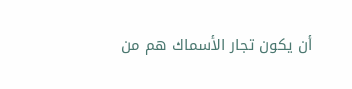أن يكون تجار الأسماك هم من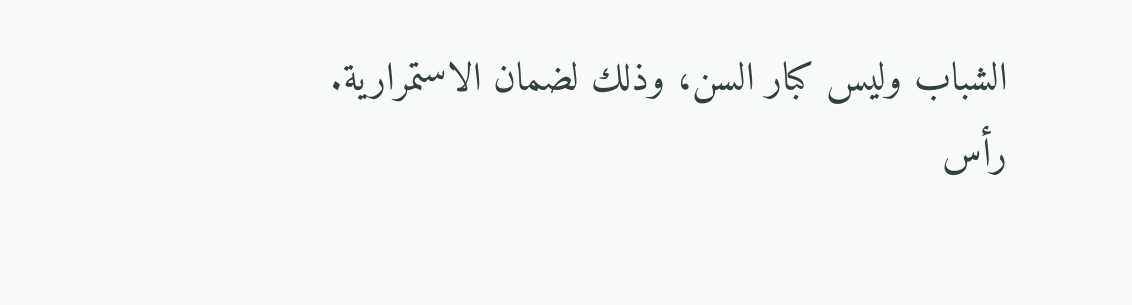الشباب وليس كبار السن، وذلك لضمان الاستمرارية.
رأس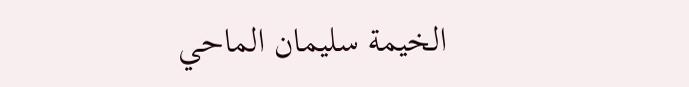الخيمة سليمان الماحي